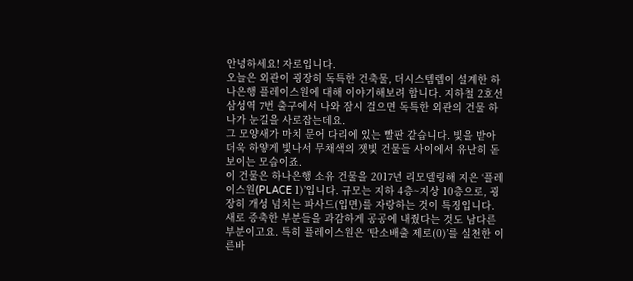안녕하세요! 자로입니다.
오늘은 외관이 굉장히 독특한 건축물, 더시스템렙이 설계한 하나은행 플레이스원에 대해 이야기해보려 합니다. 지하철 2호선 삼성역 7번 출구에서 나와 잠시 걸으면 독특한 외관의 건물 하나가 눈길을 사로잡는데요.
그 모양새가 마치 문어 다리에 있는 빨판 같습니다. 빛을 받아 더욱 하얗게 빛나서 무채색의 잿빛 건물들 사이에서 유난히 돋보이는 모습이죠.
이 건물은 하나은행 소유 건물을 2017년 리모델링해 지은 ‘플레이스원(PLACE 1)’입니다. 규모는 지하 4층~지상 10층으로, 굉장히 개성 넘치는 파사드(입면)를 자랑하는 것이 특징입니다.
새로 증축한 부분들을 과감하게 공공에 내줬다는 것도 남다른 부분이고요. 특히 플레이스원은 ‘탄소배출 제로(0)’를 실천한 이른바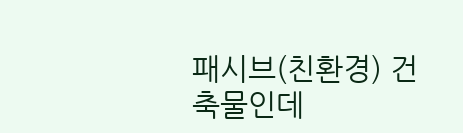패시브(친환경) 건축물인데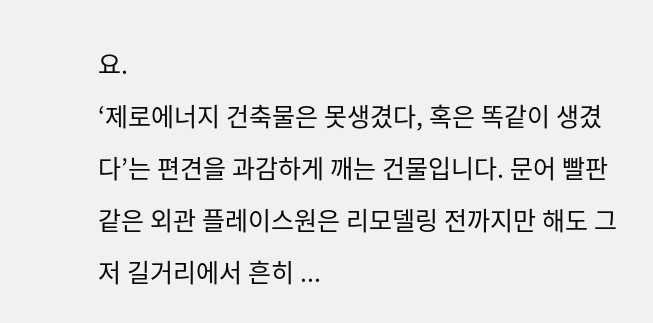요.
‘제로에너지 건축물은 못생겼다, 혹은 똑같이 생겼다’는 편견을 과감하게 깨는 건물입니다. 문어 빨판 같은 외관 플레이스원은 리모델링 전까지만 해도 그저 길거리에서 흔히 ...